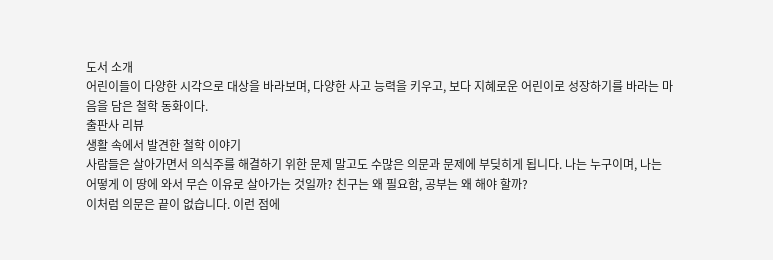도서 소개
어린이들이 다양한 시각으로 대상을 바라보며, 다양한 사고 능력을 키우고, 보다 지혜로운 어린이로 성장하기를 바라는 마음을 담은 철학 동화이다.
출판사 리뷰
생활 속에서 발견한 철학 이야기
사람들은 살아가면서 의식주를 해결하기 위한 문제 말고도 수많은 의문과 문제에 부딪히게 됩니다. 나는 누구이며, 나는 어떻게 이 땅에 와서 무슨 이유로 살아가는 것일까? 친구는 왜 필요함, 공부는 왜 해야 할까?
이처럼 의문은 끝이 없습니다. 이런 점에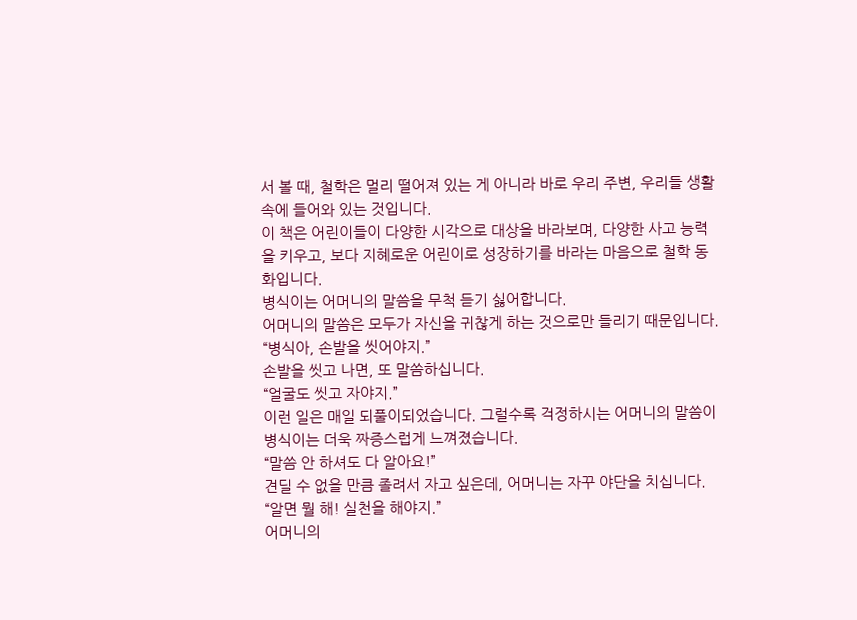서 볼 때, 철학은 멀리 떨어져 있는 게 아니라 바로 우리 주변, 우리들 생활 속에 들어와 있는 것입니다.
이 책은 어린이들이 다양한 시각으로 대상을 바라보며, 다양한 사고 능력을 키우고, 보다 지혜로운 어린이로 성장하기를 바라는 마음으로 철학 동화입니다.
병식이는 어머니의 말씀을 무척 듣기 싫어합니다.
어머니의 말씀은 모두가 자신을 귀찮게 하는 것으로만 들리기 때문입니다.
“병식아, 손발을 씻어야지.”
손발을 씻고 나면, 또 말씀하십니다.
“얼굴도 씻고 자야지.”
이런 일은 매일 되풀이되었습니다. 그럴수록 걱정하시는 어머니의 말씀이 병식이는 더욱 짜증스럽게 느껴졌습니다.
“말씀 안 하셔도 다 알아요!”
견딜 수 없을 만큼 졸려서 자고 싶은데, 어머니는 자꾸 야단을 치십니다.
“알면 뭘 해! 실천을 해야지.”
어머니의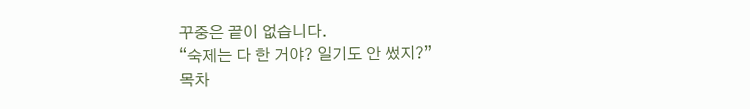꾸중은 끝이 없습니다.
“숙제는 다 한 거야? 일기도 안 썼지?”
목차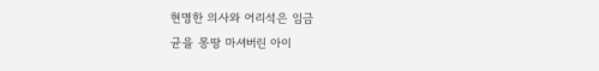현명한 의사와 어리석은 임금
균을 몽땅 마셔버린 아이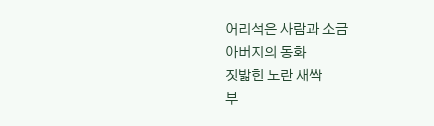어리석은 사람과 소금
아버지의 동화
짓밟힌 노란 새싹
부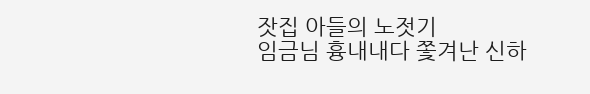잣집 아들의 노젓기
임금님 흉내내다 쫓겨난 신하